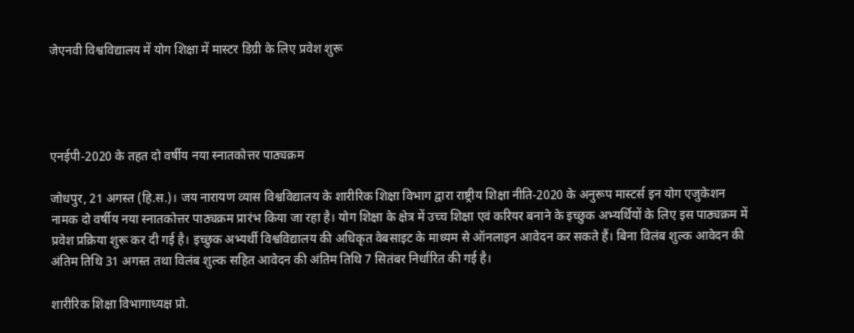जेएनवी विश्वविद्यालय में योग शिक्षा में मास्टर डिग्री के लिए प्रवेश शुरू




एनईपी-2020 के तहत दो वर्षीय नया स्नातकोत्तर पाठ्यक्रम

जोधपुर, 21 अगस्त (हि.स.)। जय नारायण व्यास विश्वविद्यालय के शारीरिक शिक्षा विभाग द्वारा राष्ट्रीय शिक्षा नीति-2020 के अनुरूप मास्टर्स इन योग एजुकेशन नामक दो वर्षीय नया स्नातकोत्तर पाठ्यक्रम प्रारंभ किया जा रहा है। योग शिक्षा के क्षेत्र में उच्च शिक्षा एवं करियर बनाने के इच्छुक अभ्यर्थियों के लिए इस पाठ्यक्रम में प्रवेश प्रक्रिया शुरू कर दी गई है। इच्छुक अभ्यर्थी विश्वविद्यालय की अधिकृत वेबसाइट के माध्यम से ऑनलाइन आवेदन कर सकते हैं। बिना विलंब शुल्क आवेदन की अंतिम तिथि 31 अगस्त तथा विलंब शुल्क सहित आवेदन की अंतिम तिथि 7 सितंबर निर्धारित की गई है।

शारीरिक शिक्षा विभागाध्यक्ष प्रो.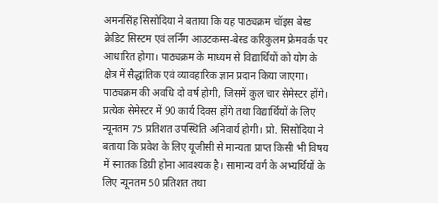अमनसिंह सिसोदिया ने बताया कि यह पाठ्यक्रम चॉइस बेस्ड क्रेडिट सिस्टम एवं लर्निंग आउटकम्स-बेस्ड करिकुलम फ्रेमवर्क पर आधारित होगा। पाठ्यक्रम के माध्यम से विद्यार्थियों को योग के क्षेत्र में सैद्धांतिक एवं व्यावहारिक ज्ञान प्रदान किया जाएगा। पाठ्यक्रम की अवधि दो वर्ष होगी, जिसमें कुल चार सेमेस्टर होंगे। प्रत्येक सेमेस्टर में 90 कार्य दिवस होंगे तथा विद्यार्थियों के लिए न्यूनतम 75 प्रतिशत उपस्थिति अनिवार्य होगी। प्रो. सिसोदिया ने बताया कि प्रवेश के लिए यूजीसी से मान्यता प्राप्त किसी भी विषय में स्नातक डिग्री होना आवश्यक है। सामान्य वर्ग के अभ्यर्थियों के लिए न्यूनतम 50 प्रतिशत तथा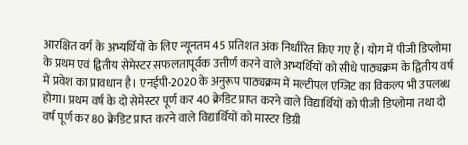आरक्षित वर्ग के अभ्यर्थियों के लिए न्यूनतम 45 प्रतिशत अंक निर्धारित किए गए हैं। योग में पीजी डिप्लोमा के प्रथम एवं द्वितीय सेमेस्टर सफलतापूर्वक उत्तीर्ण करने वाले अभ्यर्थियों को सीधे पाठ्यक्रम के द्वितीय वर्ष में प्रवेश का प्रावधान है। एनईपी-2020 के अनुरूप पाठ्यक्रम में मल्टीपल एग्जिट का विकल्प भी उपलब्ध होगा। प्रथम वर्ष के दो सेमेस्टर पूर्ण कर 40 क्रेडिट प्राप्त करने वाले विद्यार्थियों को पीजी डिप्लोमा तथा दो वर्ष पूर्ण कर 80 क्रेडिट प्राप्त करने वाले विद्यार्थियों को मास्टर डिग्री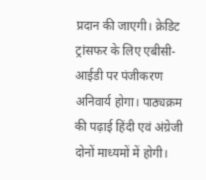प्रदान की जाएगी। क्रेडिट ट्रांसफर के लिए एबीसी-आईडी पर पंजीकरण अनिवार्य होगा। पाठ्यक्रम की पढ़ाई हिंदी एवं अंग्रेजी दोनों माध्यमों में होगी।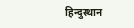हिन्दुस्थान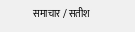समाचार / सतीश